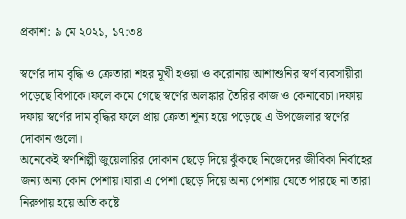প্রকাশ: ৯ মে ২০২১, ১৭:৩৪

স্বর্ণের দাম বৃদ্ধি ও ক্রেতারা শহর মূখী হওয়া ও করোনায় আশাশুনির স্বর্ণ ব্যবসায়ীরা পড়েছে বিপাকে।ফলে কমে গেছে স্বর্ণের অলঙ্কার তৈরির কাজ ও কেনাবেচা।দফায় দফায় স্বর্ণের দাম বৃদ্ধির ফলে প্রায় ক্রেতা শূন্য হয়ে পড়েছে এ উপজেলার স্বর্ণের দোকান গুলো।
অনেকেই স্বর্ণশিল্পী জুয়েলারির দোকান ছেড়ে দিয়ে ঝুঁকছে নিজেদের জীবিকা নির্বাহের জন্য অন্য কোন পেশায়।যারা এ পেশা ছেড়ে দিয়ে অন্য পেশায় যেতে পারছে না তারা নিরুপায় হয়ে অতি কষ্টে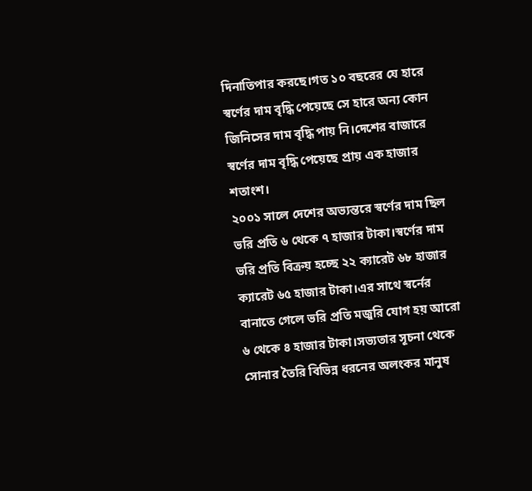দিনাতিপার করছে।গত ১০ বছরের যে হারে স্বর্ণের দাম বৃদ্ধি পেয়েছে সে হারে অন্য কোন জিনিসের দাম বৃদ্ধি পায় নি।দেশের বাজারে স্বর্ণের দাম বৃদ্ধি পেয়েছে প্রায় এক হাজার শতাংশ।
২০০১ সালে দেশের অভ্যন্তরে স্বর্ণের দাম ছিল ভরি প্রতি ৬ থেকে ৭ হাজার টাকা।স্বর্ণের দাম ভরি প্রতি বিক্রয় হচ্ছে ২২ ক্যারেট ৬৮ হাজার ক্যারেট ৬৫ হাজার টাকা।এর সাথে স্বর্নের বানাতে গেলে ভরি প্রতি মজুরি যোগ হয় আরো ৬ থেকে ৪ হাজার টাকা।সভ্যতার সূচনা থেকে সোনার তৈরি বিভিন্ন ধরনের অলংকর মানুষ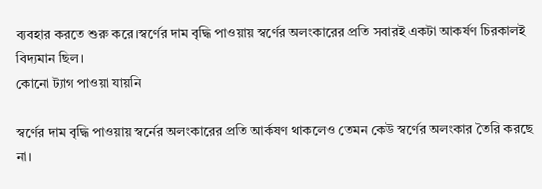ব্যবহার করতে শুরু করে।স্বর্ণের দাম বৃদ্ধি পাওয়ায় স্বর্ণের অলংকারের প্রতি সবারই একটা আকর্ষণ চিরকালই বিদ্যমান ছিল।
কোনো ট্যাগ পাওয়া যায়নি

স্বর্ণের দাম বৃদ্ধি পাওয়ায় স্বর্নের অলংকারের প্রতি আর্কষণ থাকলেও তেমন কেউ স্বর্ণের অলংকার তৈরি করছে না।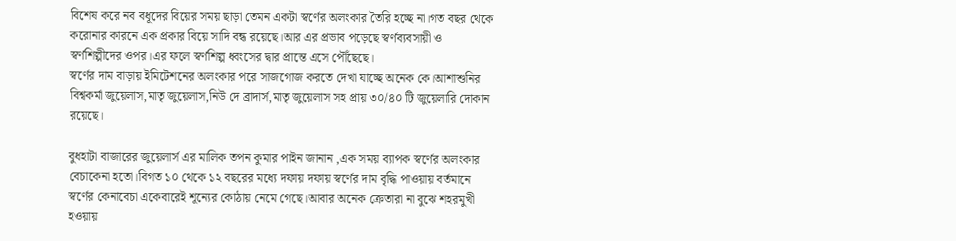বিশেষ করে নব বধূদের বিয়ের সময় ছাড়া তেমন একটা স্বর্ণের অলংকার তৈরি হচ্ছে না।গত বছর থেকে করোনার কারনে এক প্রকার বিয়ে সাদি বন্ধ রয়েছে।আর এর প্রভাব পড়েছে স্বর্ণব্যবসায়ী ও স্বর্ণশিল্পীদের ওপর।এর ফলে স্বর্ণশিল্প ধ্বংসের দ্বার প্রান্তে এসে পৌঁছেছে।
স্বর্ণের দাম বাড়ায় ইমিটেশনের অলংকার পরে সাজগোজ করতে দেখা যাচ্ছে অনেক কে।আশাশুনির বিশ্বকর্মা জুয়েলাস,মাতৃ জুয়েলাস,নিউ দে ব্রাদার্স,মাতৃ জুয়েলাস সহ প্রায় ৩০/৪০ টি জুয়েলারি দোকান রয়েছে।

বুধহাটা বাজারের জুয়েলার্স এর মালিক তপন কুমার পাইন জানান ,এক সময় ব্যাপক স্বর্ণের অলংকার বেচাকেনা হতো।বিগত ১০ থেকে ১২ বছরের মধ্যে দফায় দফায় স্বর্ণের দাম বৃদ্ধি পাওয়ায় বর্তমানে স্বর্ণের কেনাবেচা একেবারেই শূন্যের কোঠায় নেমে গেছে।আবার অনেক ক্রেতারা না বুঝে শহরমুখী হওয়ায়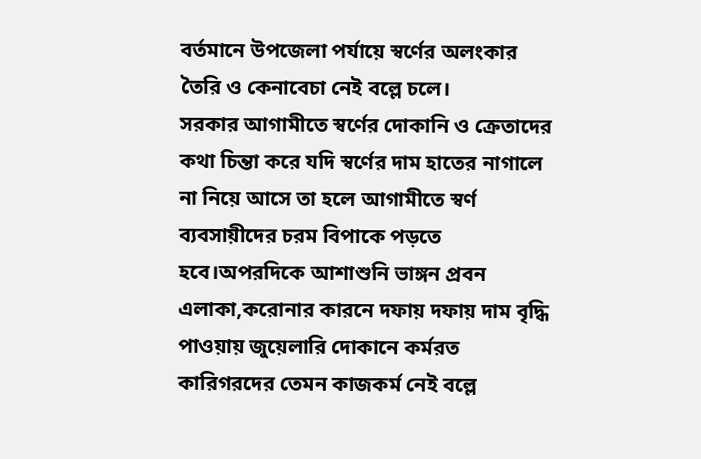বর্তমানে উপজেলা পর্যায়ে স্বর্ণের অলংকার তৈরি ও কেনাবেচা নেই বল্লে চলে।
সরকার আগামীতে স্বর্ণের দোকানি ও ক্রেতাদের কথা চিন্তা করে যদি স্বর্ণের দাম হাতের নাগালে না নিয়ে আসে তা হলে আগামীতে স্বর্ণ ব্যবসায়ীদের চরম বিপাকে পড়তে হবে।অপরদিকে আশাশুনি ভাঙ্গন প্রবন এলাকা,করোনার কারনে দফায় দফায় দাম বৃদ্ধি পাওয়ায় জুয়েলারি দোকানে কর্মরত কারিগরদের তেমন কাজকর্ম নেই বল্লে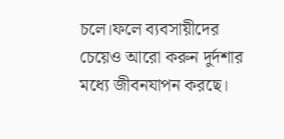চলে।ফলে ব্যবসায়ীদের চেয়েও আরো করুন দুর্দশার মধ্যে জীবনযাপন করছে।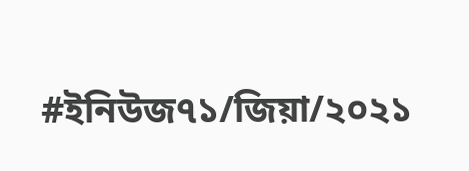#ইনিউজ৭১/জিয়া/২০২১